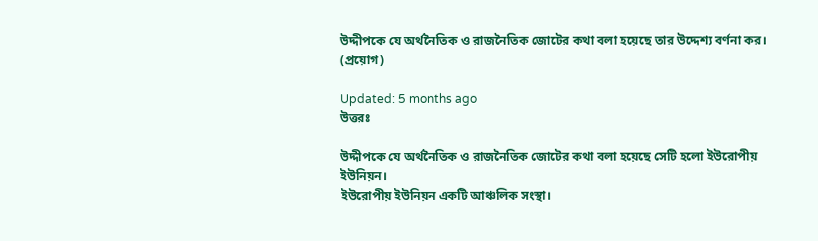উদ্দীপকে যে অর্থনৈতিক ও রাজনৈতিক জোটের কথা বলা হয়েছে তার উদ্দেশ্য বর্ণনা কর। (প্রয়োগ)

Updated: 5 months ago
উত্তরঃ

উদ্দীপকে যে অর্থনৈতিক ও রাজনৈতিক জোটের কথা বলা হয়েছে সেটি হলো ইউরোপীয় ইউনিয়ন।
ইউরোপীয় ইউনিয়ন একটি আঞ্চলিক সংস্থা।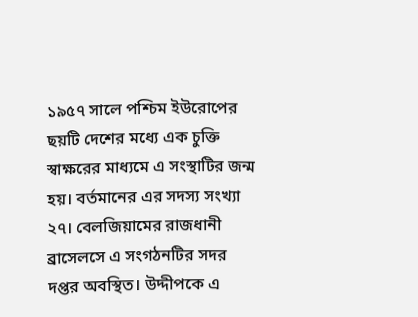১৯৫৭ সালে পশ্চিম ইউরোপের ছয়টি দেশের মধ্যে এক চুক্তি স্বাক্ষরের মাধ্যমে এ সংস্থাটির জন্ম হয়। বর্তমানের এর সদস্য সংখ্যা ২৭। বেলজিয়ামের রাজধানী ব্রাসেলসে এ সংগঠনটির সদর দপ্তর অবস্থিত। উদ্দীপকে এ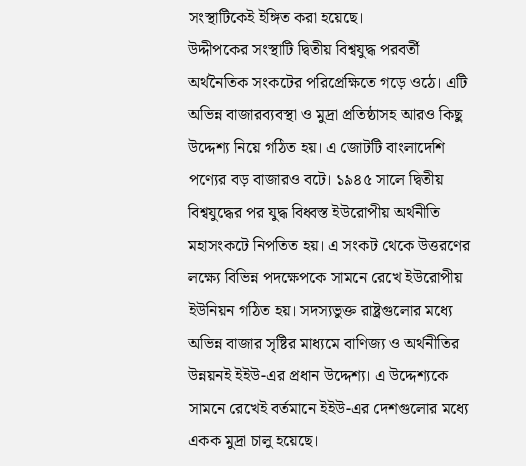সংস্থাটিকেই ইঙ্গিত করা হয়েছে।
উদ্দীপকের সংস্থাটি দ্বিতীয় বিশ্বযুদ্ধ পরবর্তী অর্থনৈতিক সংকটের পরিপ্রেক্ষিতে গড়ে ওঠে। এটি অভিন্ন বাজারব্যবস্থা ও মুদ্রা প্রতিষ্ঠাসহ আরও কিছু উদ্দেশ্য নিয়ে গঠিত হয়। এ জোটটি বাংলাদেশি পণ্যের বড় বাজারও বটে। ১৯৪৫ সালে দ্বিতীয় বিশ্বযুদ্ধের পর যুদ্ধ বিধ্বস্ত ইউরোপীয় অর্থনীতি মহাসংকটে নিপতিত হয়। এ সংকট থেকে উত্তরণের লক্ষ্যে বিভিন্ন পদক্ষেপকে সামনে রেখে ইউরোপীয় ইউনিয়ন গঠিত হয়। সদস্যভুক্ত রাষ্ট্রগুলোর মধ্যে অভিন্ন বাজার সৃষ্টির মাধ্যমে বাণিজ্য ও অর্থনীতির উন্নয়নই ইইউ-এর প্রধান উদ্দেশ্য। এ উদ্দেশ্যকে সামনে রেখেই বর্তমানে ইইউ-এর দেশগুলোর মধ্যে একক মুদ্রা চালু হয়েছে।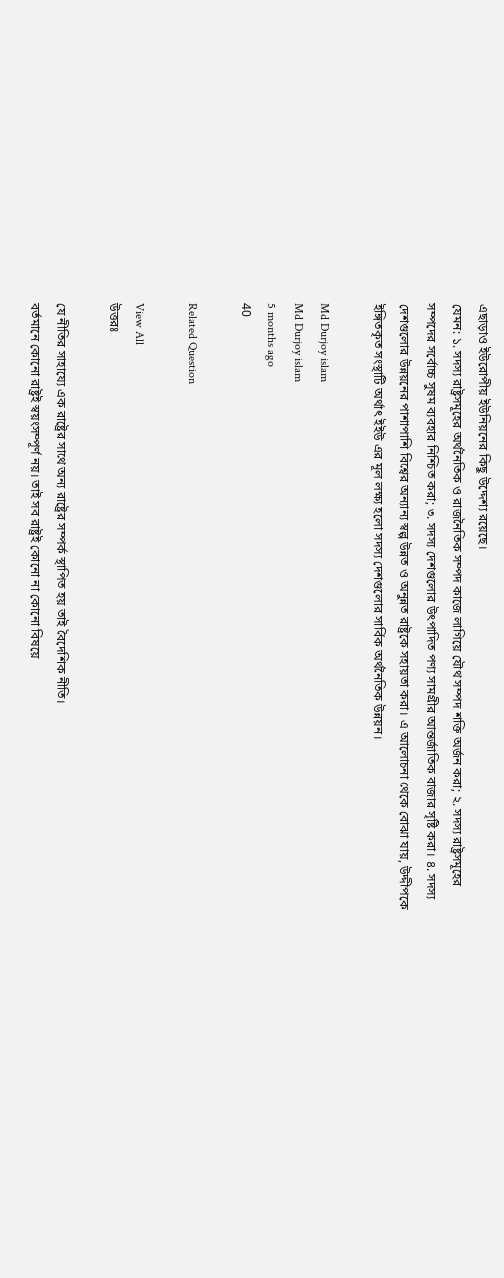এছাড়াও ইউরোপীয় ইউনিয়নের কিছু উদ্দেশ্য রয়েছে।
যেমন: ১. সদস্য রাষ্ট্রসমূহের অর্থনৈতিক ও রাজনৈতিক সম্পদ কাজে লাগিয়ে যৌথ সম্পদ শক্তি অর্জন করা; ২. সদস্য রাষ্ট্রসমূহের সম্পদের সর্বোচ্চ সুষম ব্যবহার নিশ্চিত করা; ৩. সদস্য দেশগুলোর উৎপাদিত পণ্য সামগ্রীর আন্তর্জাতিক বাজার সৃষ্টি করা। ৪. সদস্য দেশগুলোর উন্নয়নের পাশাপাশি বিশ্বের অন্যান্য স্বল্প উন্নত ও অনুন্নত রাষ্ট্রকে সহায়তা করা। এ আলোচনা থেকে বোঝা যায়, উদ্দীপকে ইঙ্গিতকৃত সংস্থাটি অর্থাৎ ইইউ এর মূল লক্ষ্য হলো সদস্য দেশগুলোর সার্বিক অর্থনৈতিক উন্নয়ন।

Md Durjoy islam
Md Durjoy islam
5 months ago
40

Related Question

View All
উত্তরঃ

যে নীতির সাহায্যে এক রাষ্ট্রের সাথে অন্য রাষ্ট্রের সম্পর্ক স্থাপিত হয় তাই বৈদেশিক নীতি।
বর্তমানে কোনো রাষ্ট্রই স্বয়ংসম্পূর্ণ নয়। তাই সব রাষ্ট্রই কোনো না কোনো বিষয়ে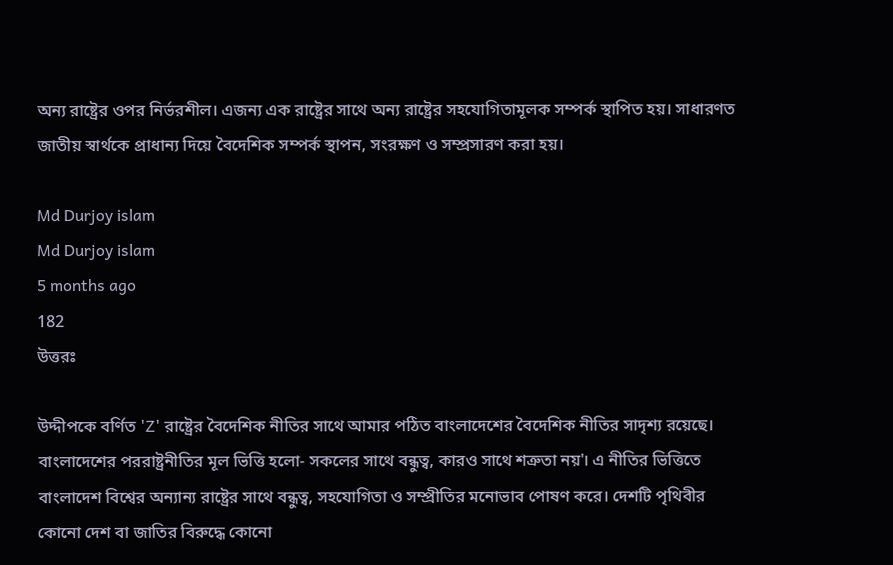অন্য রাষ্ট্রের ওপর নির্ভরশীল। এজন্য এক রাষ্ট্রের সাথে অন্য রাষ্ট্রের সহযোগিতামূলক সম্পর্ক স্থাপিত হয়। সাধারণত জাতীয় স্বার্থকে প্রাধান্য দিয়ে বৈদেশিক সম্পর্ক স্থাপন, সংরক্ষণ ও সম্প্রসারণ করা হয়।

Md Durjoy islam
Md Durjoy islam
5 months ago
182
উত্তরঃ

উদ্দীপকে বর্ণিত 'Z' রাষ্ট্রের বৈদেশিক নীতির সাথে আমার পঠিত বাংলাদেশের বৈদেশিক নীতির সাদৃশ্য রয়েছে।
বাংলাদেশের পররাষ্ট্রনীতির মূল ভিত্তি হলো- সকলের সাথে বন্ধুত্ব, কারও সাথে শত্রুতা নয়'। এ নীতির ভিত্তিতে বাংলাদেশ বিশ্বের অন্যান্য রাষ্ট্রের সাথে বন্ধুত্ব, সহযোগিতা ও সম্প্রীতির মনোভাব পোষণ করে। দেশটি পৃথিবীর কোনো দেশ বা জাতির বিরুদ্ধে কোনো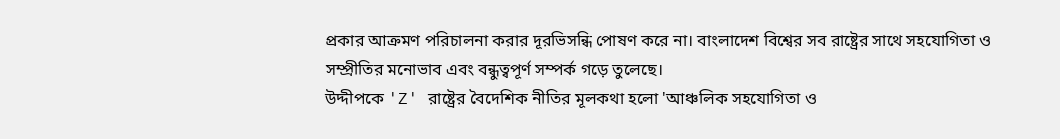প্রকার আক্রমণ পরিচালনা করার দূরভিসন্ধি পোষণ করে না। বাংলাদেশ বিশ্বের সব রাষ্ট্রের সাথে সহযোগিতা ও সম্প্রীতির মনোভাব এবং বন্ধুত্বপূর্ণ সম্পর্ক গড়ে তুলেছে।
উদ্দীপকে 'Z' রাষ্ট্রের বৈদেশিক নীতির মূলকথা হলো 'আঞ্চলিক সহযোগিতা ও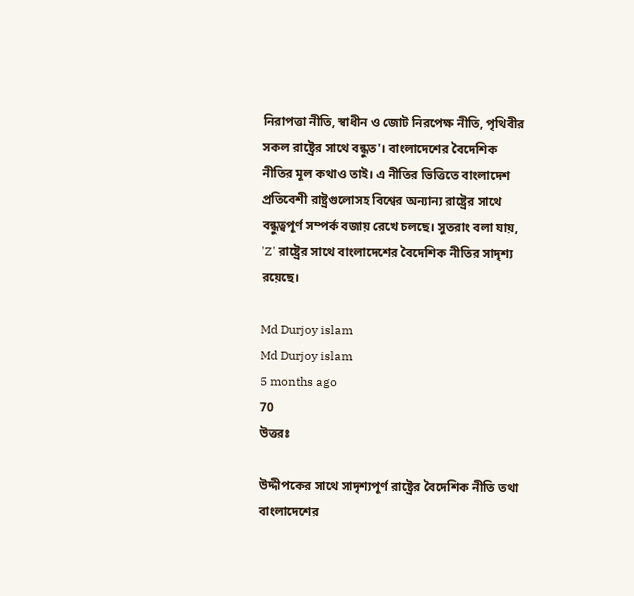নিরাপত্তা নীতি, স্বাধীন ও জোট নিরপেক্ষ নীতি, পৃথিবীর সকল রাষ্ট্রের সাথে বন্ধুত'। বাংলাদেশের বৈদেশিক নীতির মূল কথাও তাই। এ নীতির ভিত্তিতে বাংলাদেশ প্রতিবেশী রাষ্ট্রগুলোসহ বিশ্বের অন্যান্য রাষ্ট্রের সাথে বন্ধুত্বপূর্ণ সম্পর্ক বজায় রেখে চলছে। সুতরাং বলা যায়, 'Z' রাষ্ট্রের সাথে বাংলাদেশের বৈদেশিক নীতির সাদৃশ্য রয়েছে।

Md Durjoy islam
Md Durjoy islam
5 months ago
70
উত্তরঃ

উদ্দীপকের সাথে সাদৃশ্যপূর্ণ রাষ্ট্রের বৈদেশিক নীতি তথা বাংলাদেশের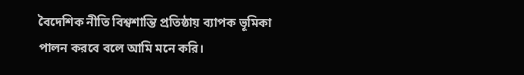বৈদেশিক নীতি বিশ্বশান্তি প্রতিষ্ঠায় ব্যাপক ভূমিকা পালন করবে বলে আমি মনে করি।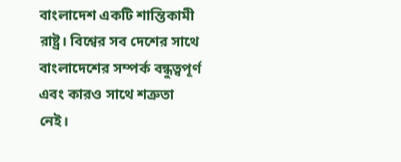বাংলাদেশ একটি শান্তিকামী রাষ্ট্র। বিশ্বের সব দেশের সাথে বাংলাদেশের সম্পর্ক বন্ধুত্বপূর্ণ এবং কারও সাথে শত্রুতা নেই।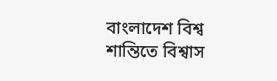বাংলাদেশ বিশ্ব শান্তিতে বিশ্বাস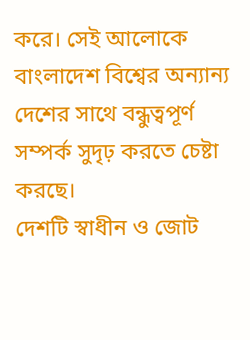করে। সেই আলোকে বাংলাদেশ বিশ্বের অন্যান্য দেশের সাথে বন্ধুত্বপূর্ণ সম্পর্ক সুদৃঢ় করতে চেষ্টা করছে।
দেশটি স্বাধীন ও জোট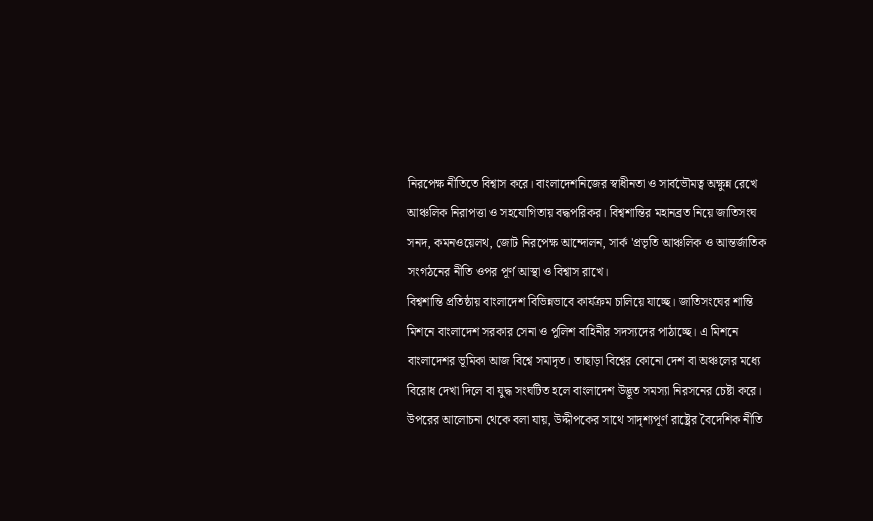নিরপেক্ষ নীতিতে বিশ্বাস করে। বাংলাদেশনিজের স্বাধীনতা ও সার্বভৌমত্ব অক্ষুন্ন রেখে আঞ্চলিক নিরাপত্তা ও সহযোগিতায় বদ্ধপরিকর। বিশ্বশান্তির মহানব্রত নিয়ে জাতিসংঘ সনদ, কমনওয়েলথ, জোট নিরপেক্ষ আন্দোলন, সার্ক 'প্রভৃতি আঞ্চলিক ও আন্তর্জাতিক সংগঠনের নীতি ওপর পূর্ণ আস্থা ও বিশ্বাস রাখে।
বিশ্বশান্তি প্রতিষ্ঠায় বাংলাদেশ বিভিন্নভাবে কার্যক্রম চালিয়ে যাচ্ছে। জাতিসংঘের শান্তি মিশনে বাংলাদেশ সরকার সেনা ও পুলিশ বাহিনীর সদস্যদের পাঠাচ্ছে। এ মিশনে বাংলাদেশর ভূমিকা আজ বিশ্বে সমাদৃত। তাছাড়া বিশ্বের কোনো দেশ বা অঞ্চলের মধ্যে বিরোধ দেখা দিলে বা যুদ্ধ সংঘটিত হলে বাংলাদেশ উদ্ভূত সমস্যা নিরসনের চেষ্টা করে।
উপরের আলোচনা থেকে বলা যায়, উদ্দীপকের সাথে সাদৃশ্যপূর্ণ রাষ্ট্রের বৈদেশিক নীতি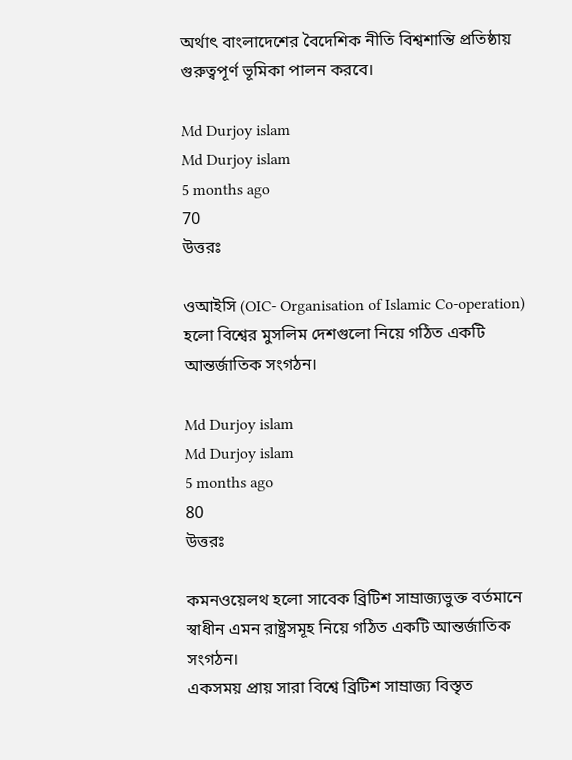অর্থাৎ বাংলাদেশের বৈদেশিক নীতি বিশ্বশান্তি প্রতিষ্ঠায় গুরুত্বপূর্ণ ভূমিকা পালন করবে।

Md Durjoy islam
Md Durjoy islam
5 months ago
70
উত্তরঃ

ওআইসি (OIC- Organisation of Islamic Co-operation) হলো বিশ্বের মুসলিম দেশগুলো নিয়ে গঠিত একটি আন্তর্জাতিক সংগঠন।

Md Durjoy islam
Md Durjoy islam
5 months ago
80
উত্তরঃ

কমনওয়েলথ হলো সাবেক ব্রিটিশ সাম্রাজ্যভুক্ত বর্তমানে স্বাধীন এমন রাষ্ট্রসমূহ নিয়ে গঠিত একটি আন্তর্জাতিক সংগঠন।
একসময় প্রায় সারা বিশ্বে ব্রিটিশ সাম্রাজ্য বিস্তৃত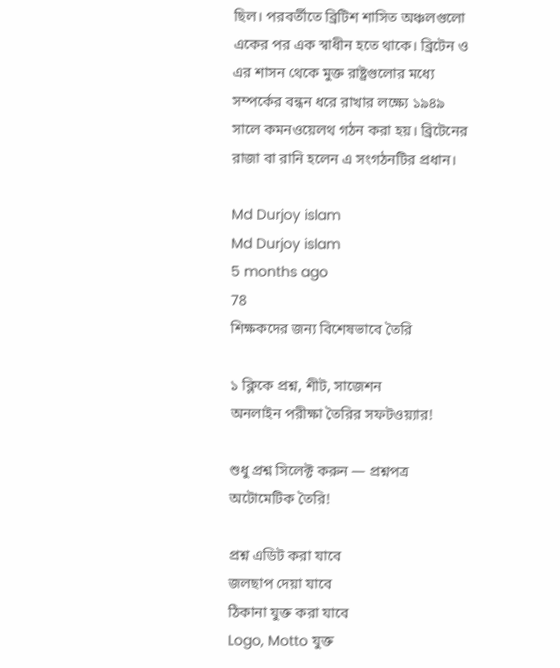ছিল। পরবর্তীতে ব্রিটিশ শাসিত অঞ্চলগুলো একের পর এক স্বাধীন হতে থাকে। ব্রিটেন ও এর শাসন থেকে মুক্ত রাষ্ট্রগুলোর মধ্যে সম্পর্কের বন্ধন ধরে রাখার লক্ষ্যে ১৯৪৯ সালে কমনওয়েলথ গঠন করা হয়। ব্রিটেনের রাজা বা রানি হলেন এ সংগঠনটির প্রধান।

Md Durjoy islam
Md Durjoy islam
5 months ago
78
শিক্ষকদের জন্য বিশেষভাবে তৈরি

১ ক্লিকে প্রশ্ন, শীট, সাজেশন
অনলাইন পরীক্ষা তৈরির সফটওয়্যার!

শুধু প্রশ্ন সিলেক্ট করুন — প্রশ্নপত্র অটোমেটিক তৈরি!

প্রশ্ন এডিট করা যাবে
জলছাপ দেয়া যাবে
ঠিকানা যুক্ত করা যাবে
Logo, Motto যুক্ত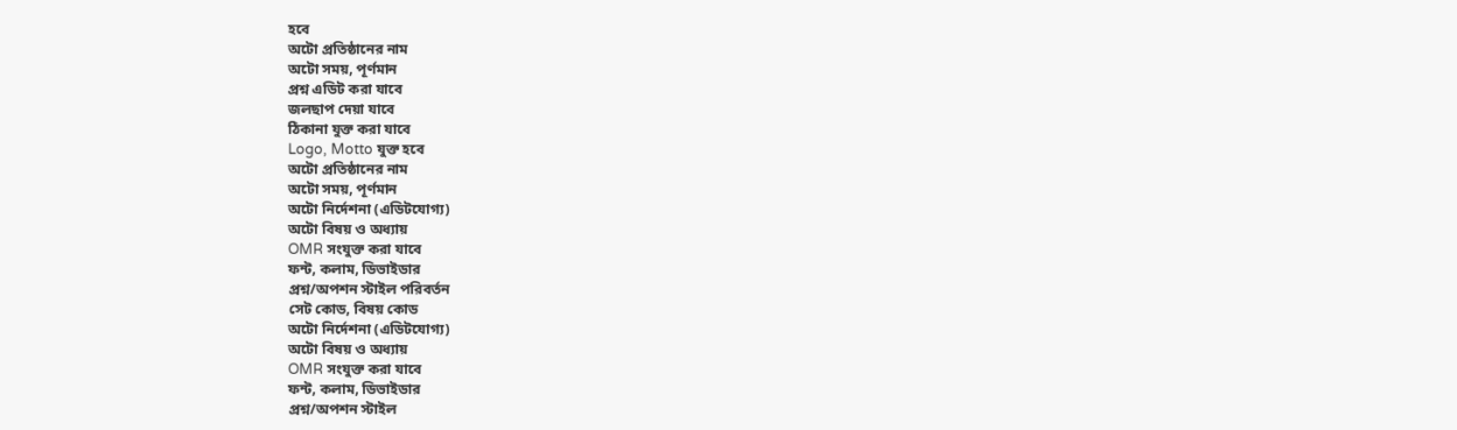হবে
অটো প্রতিষ্ঠানের নাম
অটো সময়, পূর্ণমান
প্রশ্ন এডিট করা যাবে
জলছাপ দেয়া যাবে
ঠিকানা যুক্ত করা যাবে
Logo, Motto যুক্ত হবে
অটো প্রতিষ্ঠানের নাম
অটো সময়, পূর্ণমান
অটো নির্দেশনা (এডিটযোগ্য)
অটো বিষয় ও অধ্যায়
OMR সংযুক্ত করা যাবে
ফন্ট, কলাম, ডিভাইডার
প্রশ্ন/অপশন স্টাইল পরিবর্তন
সেট কোড, বিষয় কোড
অটো নির্দেশনা (এডিটযোগ্য)
অটো বিষয় ও অধ্যায়
OMR সংযুক্ত করা যাবে
ফন্ট, কলাম, ডিভাইডার
প্রশ্ন/অপশন স্টাইল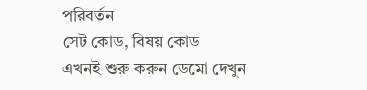পরিবর্তন
সেট কোড, বিষয় কোড
এখনই শুরু করুন ডেমো দেখুন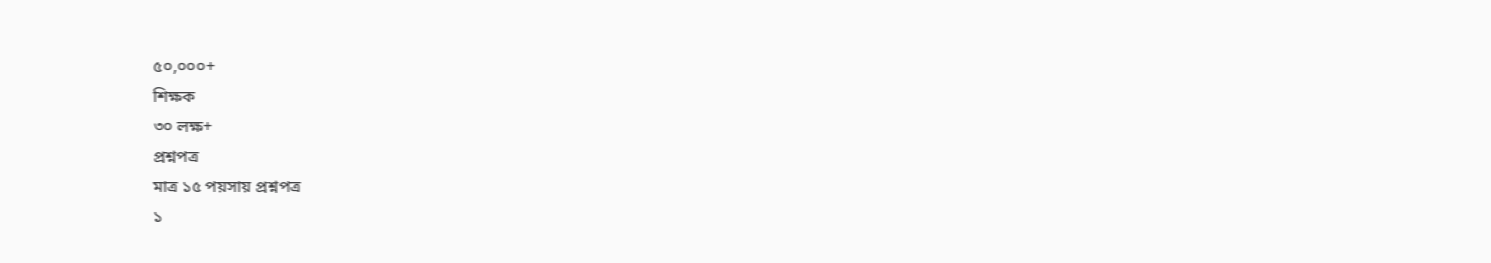৫০,০০০+
শিক্ষক
৩০ লক্ষ+
প্রশ্নপত্র
মাত্র ১৫ পয়সায় প্রশ্নপত্র
১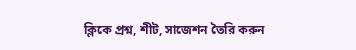ক্লিকে প্রশ্ন, শীট, সাজেশন তৈরি করুন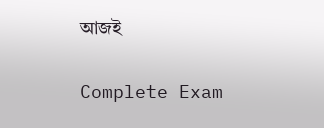আজই

Complete Exam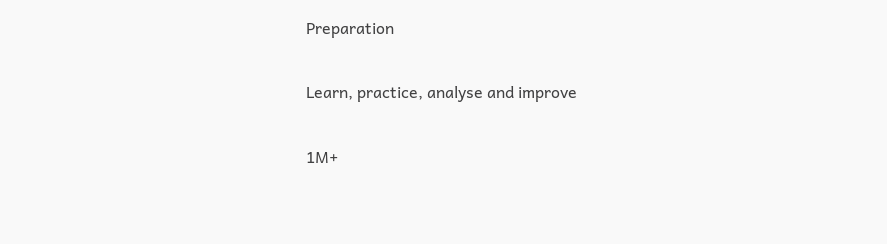Preparation

Learn, practice, analyse and improve

1M+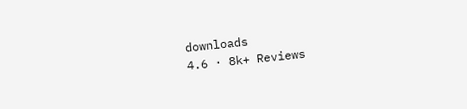downloads
4.6 · 8k+ Reviews